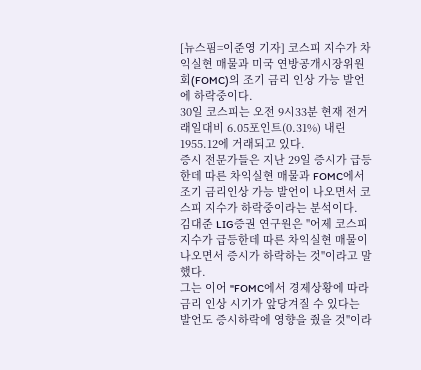[뉴스핌=이준영 기자] 코스피 지수가 차익실현 매물과 미국 연방공개시장위원회(FOMC)의 조기 금리 인상 가능 발언에 하락중이다.
30일 코스피는 오전 9시33분 현재 전거래일대비 6.05포인트(0.31%) 내린 1955.12에 거래되고 있다.
증시 전문가들은 지난 29일 증시가 급등한데 따른 차익실현 매물과 FOMC에서 조기 금리인상 가능 발언이 나오면서 코스피 지수가 하락중이라는 분석이다.
김대준 LIG증권 연구원은 "어제 코스피 지수가 급등한데 따른 차익실현 매물이 나오면서 증시가 하락하는 것"이라고 말했다.
그는 이어 "FOMC에서 경제상황에 따라 금리 인상 시기가 앞당겨질 수 있다는 발언도 증시하락에 영향을 줬을 것"이라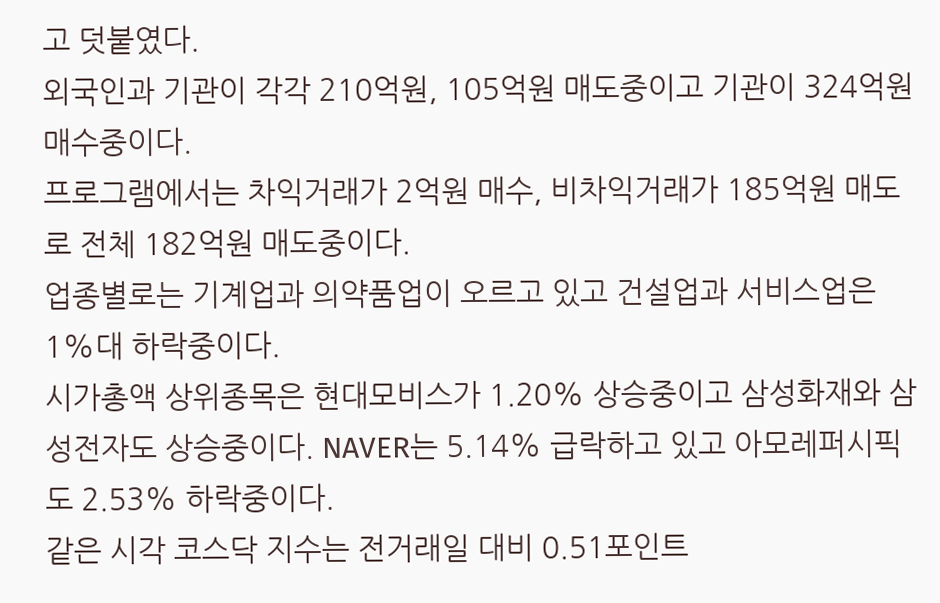고 덧붙였다.
외국인과 기관이 각각 210억원, 105억원 매도중이고 기관이 324억원 매수중이다.
프로그램에서는 차익거래가 2억원 매수, 비차익거래가 185억원 매도로 전체 182억원 매도중이다.
업종별로는 기계업과 의약품업이 오르고 있고 건설업과 서비스업은 1%대 하락중이다.
시가총액 상위종목은 현대모비스가 1.20% 상승중이고 삼성화재와 삼성전자도 상승중이다. NAVER는 5.14% 급락하고 있고 아모레퍼시픽도 2.53% 하락중이다.
같은 시각 코스닥 지수는 전거래일 대비 0.51포인트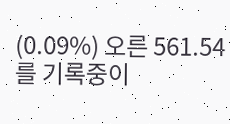(0.09%) 오른 561.54를 기록중이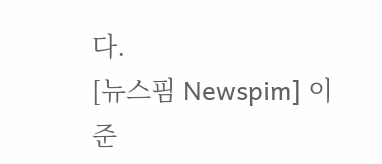다.
[뉴스핌 Newspim] 이준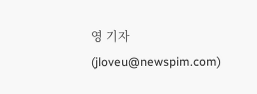영 기자 (jloveu@newspim.com)